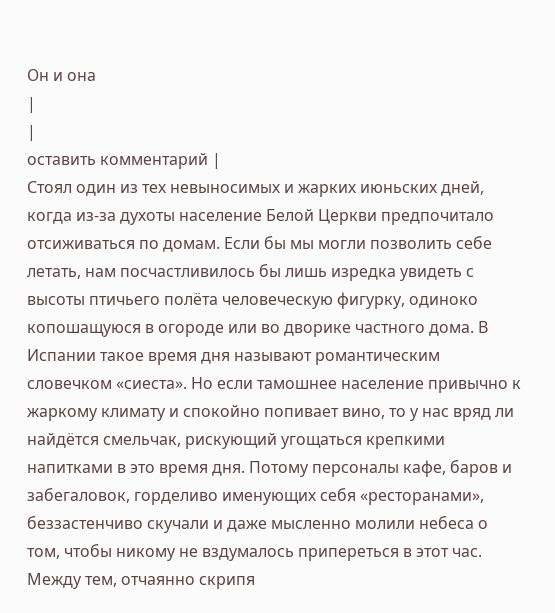Он и она
|
|
оставить комментарий |
Стоял один из тех невыносимых и жарких июньских дней, когда из-за духоты население Белой Церкви предпочитало отсиживаться по домам. Если бы мы могли позволить себе летать, нам посчастливилось бы лишь изредка увидеть с высоты птичьего полёта человеческую фигурку, одиноко копошащуюся в огороде или во дворике частного дома. В Испании такое время дня называют романтическим словечком «сиеста». Но если тамошнее население привычно к жаркому климату и спокойно попивает вино, то у нас вряд ли найдётся смельчак, рискующий угощаться крепкими напитками в это время дня. Потому персоналы кафе, баров и забегаловок, горделиво именующих себя «ресторанами», беззастенчиво скучали и даже мысленно молили небеса о том, чтобы никому не вздумалось припереться в этот час.
Между тем, отчаянно скрипя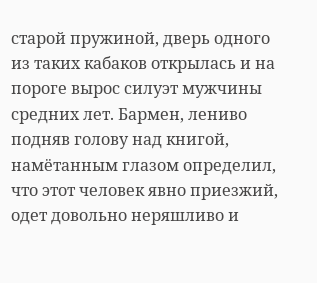старой пружиной, дверь одного из таких кабаков открылась и на пороге вырос силуэт мужчины средних лет. Бармен, лениво подняв голову над книгой, намётанным глазом определил, что этот человек явно приезжий, одет довольно неряшливо и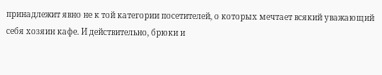принадлежит явно не к той категории посетителей, о которых мечтает всякий уважающий себя хозяин кафе. И действительно, брюки и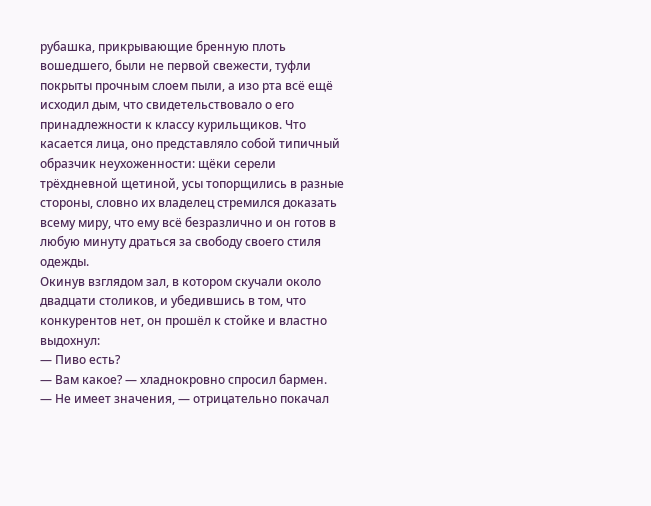рубашка, прикрывающие бренную плоть вошедшего, были не первой свежести, туфли покрыты прочным слоем пыли, а изо рта всё ещё исходил дым, что свидетельствовало о его принадлежности к классу курильщиков. Что касается лица, оно представляло собой типичный образчик неухоженности: щёки серели трёхдневной щетиной, усы топорщились в разные стороны, словно их владелец стремился доказать всему миру, что ему всё безразлично и он готов в любую минуту драться за свободу своего стиля одежды.
Окинув взглядом зал, в котором скучали около двадцати столиков, и убедившись в том, что конкурентов нет, он прошёл к стойке и властно выдохнул:
— Пиво есть?
— Вам какое? — хладнокровно спросил бармен.
— Не имеет значения, — отрицательно покачал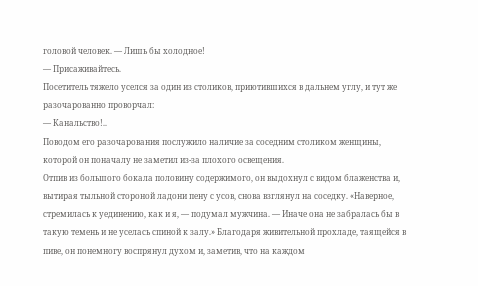головой человек. — Лишь бы холодное!
— Присаживайтесь.
Посетитель тяжело уселся за один из столиков, приютившихся в дальнем углу, и тут же разочарованно проворчал:
— Канальство!..
Поводом его разочарования послужило наличие за соседним столиком женщины, которой он поначалу не заметил из-за плохого освещения.
Отпив из большого бокала половину содержимого, он выдохнул с видом блаженства и, вытирая тыльной стороной ладони пену с усов, снова взглянул на соседку. «Наверное, стремилась к уединению, как и я, — подумал мужчина. — Иначе она не забралась бы в такую темень и не уселась спиной к залу.» Благодаря живительной прохладе, таящейся в пиве, он понемногу воспрянул духом и, заметив, что на каждом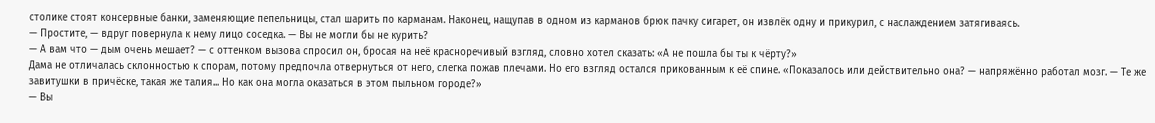столике стоят консервные банки, заменяющие пепельницы, стал шарить по карманам. Наконец, нащупав в одном из карманов брюк пачку сигарет, он извлёк одну и прикурил, с наслаждением затягиваясь.
— Простите, — вдруг повернула к нему лицо соседка. — Вы не могли бы не курить?
— А вам что — дым очень мешает? — с оттенком вызова спросил он, бросая на неё красноречивый взгляд, словно хотел сказать: «А не пошла бы ты к чёрту?»
Дама не отличалась склонностью к спорам, потому предпочла отвернуться от него, слегка пожав плечами. Но его взгляд остался прикованным к её спине. «Показалось или действительно она? — напряжённо работал мозг. — Те же завитушки в причёске, такая же талия... Но как она могла оказаться в этом пыльном городе?»
— Вы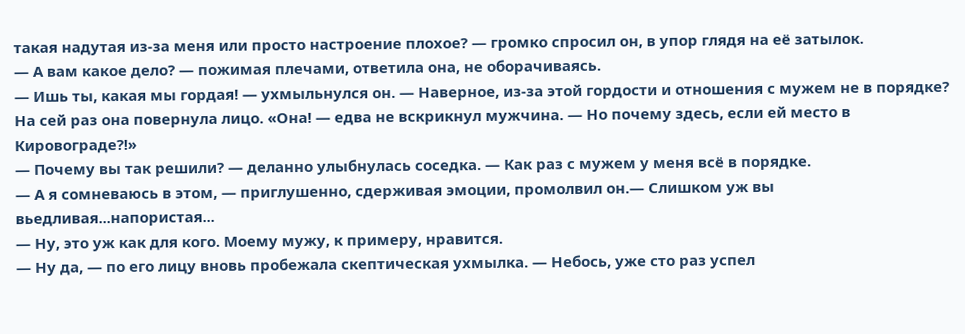такая надутая из-за меня или просто настроение плохое? — громко спросил он, в упор глядя на её затылок.
— А вам какое дело? — пожимая плечами, ответила она, не оборачиваясь.
— Ишь ты, какая мы гордая! — ухмыльнулся он. — Наверное, из-за этой гордости и отношения с мужем не в порядке?
На сей раз она повернула лицо. «Она! — едва не вскрикнул мужчина. — Но почему здесь, если ей место в Кировограде?!»
— Почему вы так решили? — деланно улыбнулась соседка. — Как раз с мужем у меня всё в порядке.
— А я сомневаюсь в этом, — приглушенно, сдерживая эмоции, промолвил он.— Слишком уж вы вьедливая...напористая...
— Ну, это уж как для кого. Моему мужу, к примеру, нравится.
— Ну да, — по его лицу вновь пробежала скептическая ухмылка. — Небось, уже сто раз успел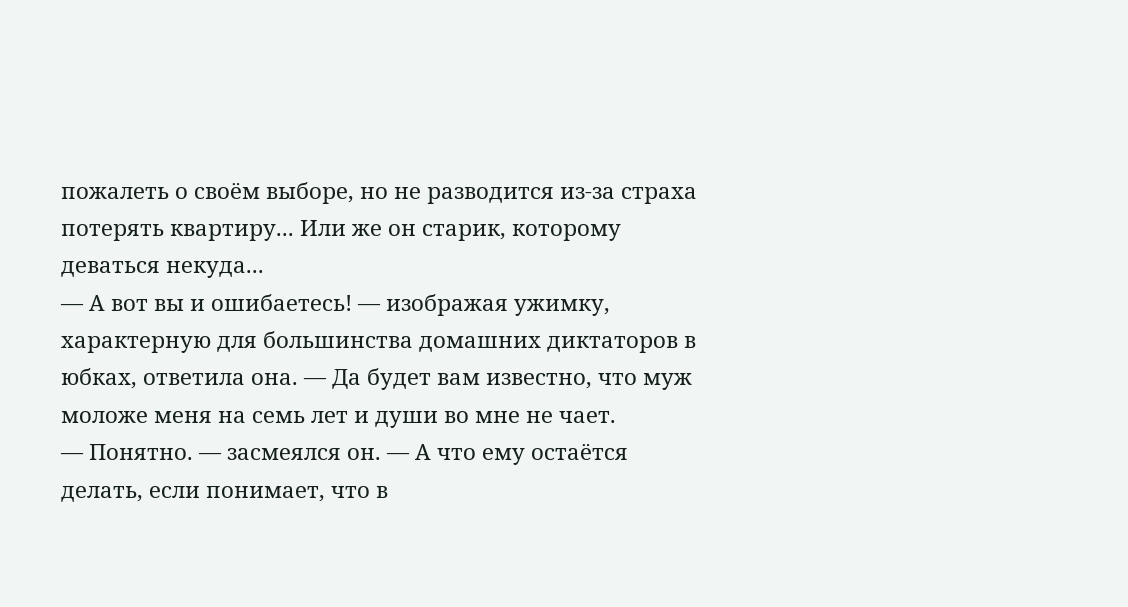пожалеть о своём выборе, но не разводится из-за страха потерять квартиру... Или же он старик, которому деваться некуда...
— А вот вы и ошибаетесь! — изображая ужимку, характерную для большинства домашних диктаторов в юбках, ответила она. — Да будет вам известно, что муж моложе меня на семь лет и души во мне не чает.
— Понятно. — засмеялся он. — А что ему остаётся делать, если понимает, что в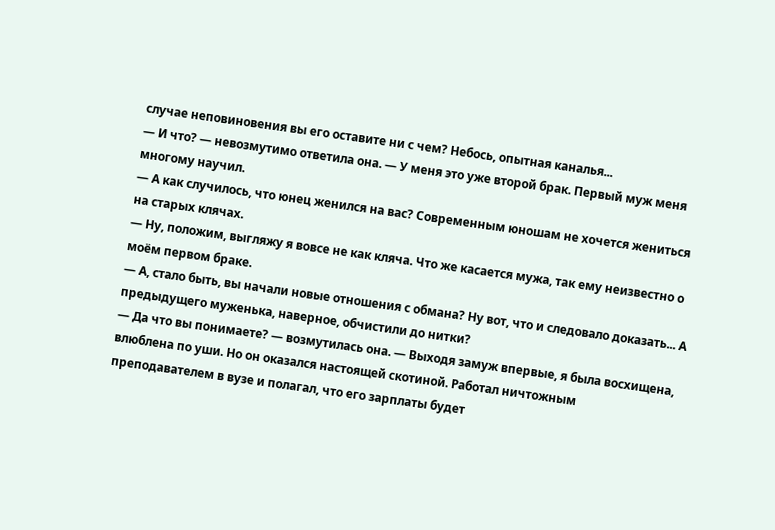случае неповиновения вы его оставите ни с чем? Небось, опытная каналья...
— И что? — невозмутимо ответила она. — У меня это уже второй брак. Первый муж меня многому научил.
— А как случилось, что юнец женился на вас? Современным юношам не хочется жениться на старых клячах.
— Ну, положим, выгляжу я вовсе не как кляча. Что же касается мужа, так ему неизвестно о моём первом браке.
— А, стало быть, вы начали новые отношения с обмана? Ну вот, что и следовало доказать... А предыдущего муженька, наверное, обчистили до нитки?
— Да что вы понимаете? — возмутилась она. — Выходя замуж впервые, я была восхищена, влюблена по уши. Но он оказался настоящей скотиной. Работал ничтожным преподавателем в вузе и полагал, что его зарплаты будет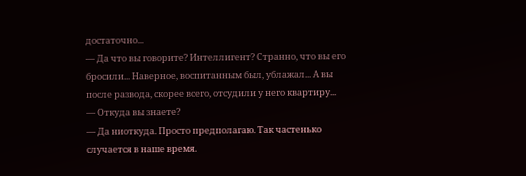достаточно...
— Да что вы говорите? Интеллигент? Странно, что вы его бросили... Наверное, воспитанным был, ублажал... А вы после развода, скорее всего, отсудили у него квартиру...
— Откуда вы знаете?
— Да ниоткуда. Просто предполагаю. Так частенько случается в наше время.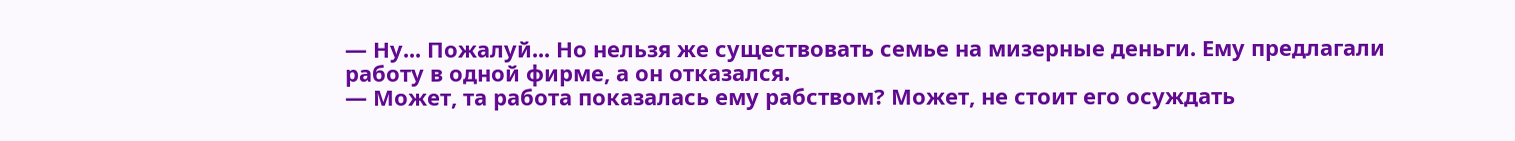— Ну... Пожалуй... Но нельзя же существовать семье на мизерные деньги. Ему предлагали работу в одной фирме, а он отказался.
— Может, та работа показалась ему рабством? Может, не стоит его осуждать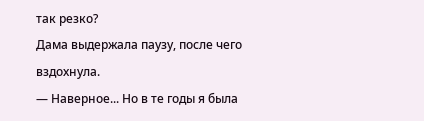так резко?
Дама выдержала паузу, после чего вздохнула.
— Наверное... Но в те годы я была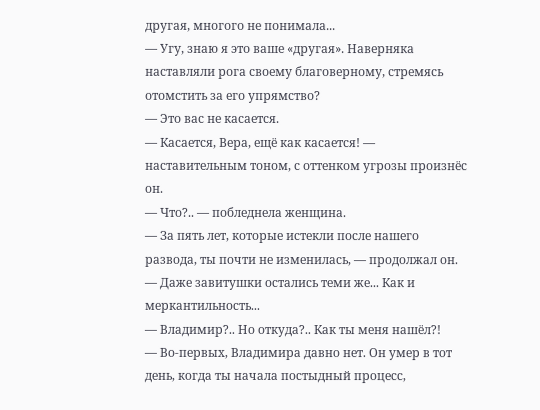другая, многого не понимала...
— Угу, знаю я это ваше «другая». Наверняка наставляли рога своему благоверному, стремясь отомстить за его упрямство?
— Это вас не касается.
— Касается, Вера, ещё как касается! — наставительным тоном, с оттенком угрозы произнёс он.
— Что?.. — побледнела женщина.
— За пять лет, которые истекли после нашего развода, ты почти не изменилась, — продолжал он. — Даже завитушки остались теми же... Как и меркантильность...
— Владимир?.. Но откуда?.. Как ты меня нашёл?!
— Во-первых, Владимира давно нет. Он умер в тот день, когда ты начала постыдный процесс,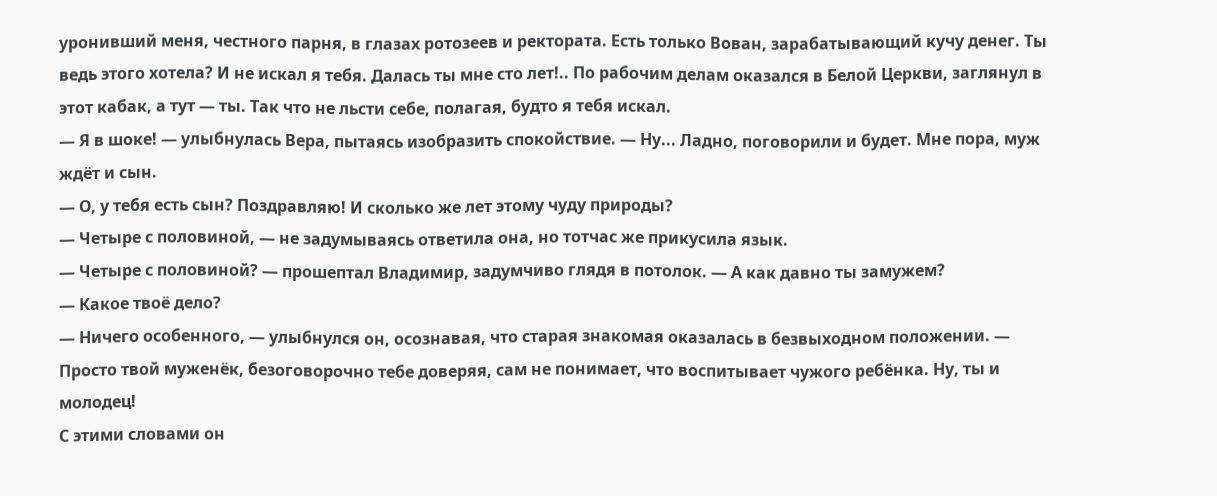уронивший меня, честного парня, в глазах ротозеев и ректората. Есть только Вован, зарабатывающий кучу денег. Ты ведь этого хотела? И не искал я тебя. Далась ты мне сто лет!.. По рабочим делам оказался в Белой Церкви, заглянул в этот кабак, а тут — ты. Так что не льсти себе, полагая, будто я тебя искал.
— Я в шоке! — улыбнулась Вера, пытаясь изобразить спокойствие. — Ну... Ладно, поговорили и будет. Мне пора, муж ждёт и сын.
— О, у тебя есть сын? Поздравляю! И сколько же лет этому чуду природы?
— Четыре с половиной, — не задумываясь ответила она, но тотчас же прикусила язык.
— Четыре с половиной? — прошептал Владимир, задумчиво глядя в потолок. — А как давно ты замужем?
— Какое твоё дело?
— Ничего особенного, — улыбнулся он, осознавая, что старая знакомая оказалась в безвыходном положении. — Просто твой муженёк, безоговорочно тебе доверяя, сам не понимает, что воспитывает чужого ребёнка. Ну, ты и молодец!
С этими словами он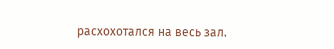расхохотался на весь зал.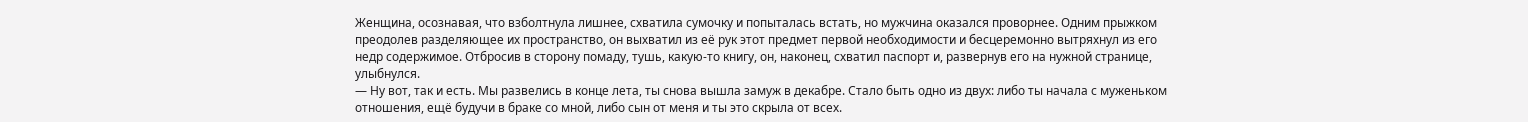Женщина, осознавая, что взболтнула лишнее, схватила сумочку и попыталась встать, но мужчина оказался проворнее. Одним прыжком преодолев разделяющее их пространство, он выхватил из её рук этот предмет первой необходимости и бесцеремонно вытряхнул из его недр содержимое. Отбросив в сторону помаду, тушь, какую-то книгу, он, наконец, схватил паспорт и, развернув его на нужной странице, улыбнулся.
— Ну вот, так и есть. Мы развелись в конце лета, ты снова вышла замуж в декабре. Стало быть одно из двух: либо ты начала с муженьком отношения, ещё будучи в браке со мной, либо сын от меня и ты это скрыла от всех.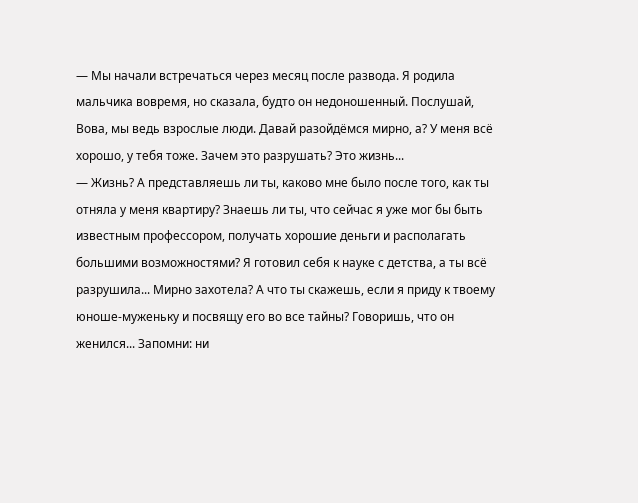— Мы начали встречаться через месяц после развода. Я родила мальчика вовремя, но сказала, будто он недоношенный. Послушай, Вова, мы ведь взрослые люди. Давай разойдёмся мирно, а? У меня всё хорошо, у тебя тоже. Зачем это разрушать? Это жизнь...
— Жизнь? А представляешь ли ты, каково мне было после того, как ты отняла у меня квартиру? Знаешь ли ты, что сейчас я уже мог бы быть известным профессором, получать хорошие деньги и располагать большими возможностями? Я готовил себя к науке с детства, а ты всё разрушила... Мирно захотела? А что ты скажешь, если я приду к твоему юноше-муженьку и посвящу его во все тайны? Говоришь, что он женился... Запомни: ни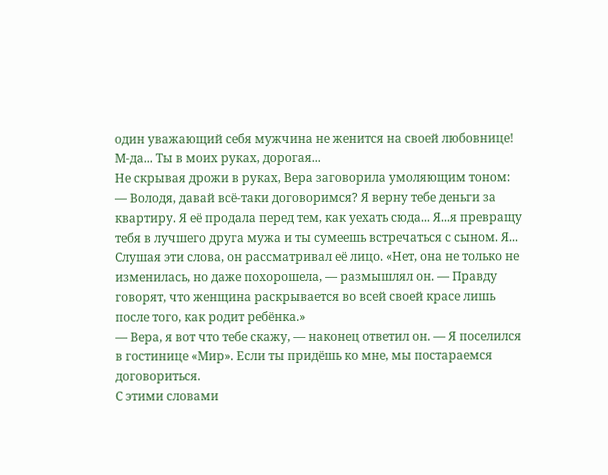один уважающий себя мужчина не женится на своей любовнице! М-да... Ты в моих руках, дорогая...
Не скрывая дрожи в руках, Вера заговорила умоляющим тоном:
— Володя, давай всё-таки договоримся? Я верну тебе деньги за квартиру. Я её продала перед тем, как уехать сюда... Я...я превращу тебя в лучшего друга мужа и ты сумеешь встречаться с сыном. Я...
Слушая эти слова, он рассматривал её лицо. «Нет, она не только не изменилась, но даже похорошела, — размышлял он. — Правду говорят, что женщина раскрывается во всей своей красе лишь после того, как родит ребёнка.»
— Вера, я вот что тебе скажу, — наконец ответил он. — Я поселился в гостинице «Мир». Если ты придёшь ко мне, мы постараемся договориться.
С этими словами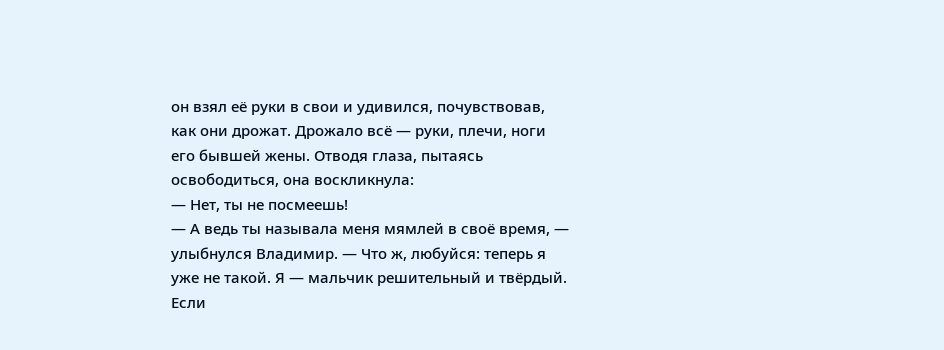он взял её руки в свои и удивился, почувствовав, как они дрожат. Дрожало всё — руки, плечи, ноги его бывшей жены. Отводя глаза, пытаясь освободиться, она воскликнула:
— Нет, ты не посмеешь!
— А ведь ты называла меня мямлей в своё время, — улыбнулся Владимир. — Что ж, любуйся: теперь я уже не такой. Я — мальчик решительный и твёрдый. Если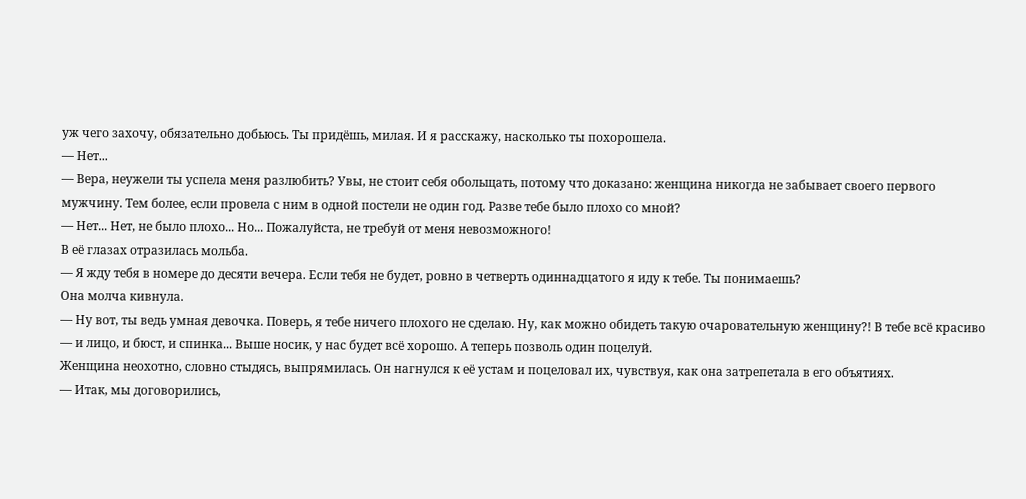уж чего захочу, обязательно добьюсь. Ты придёшь, милая. И я расскажу, насколько ты похорошела.
— Нет...
— Вера, неужели ты успела меня разлюбить? Увы, не стоит себя обольщать, потому что доказано: женщина никогда не забывает своего первого мужчину. Тем более, если провела с ним в одной постели не один год. Разве тебе было плохо со мной?
— Нет... Нет, не было плохо... Но... Пожалуйста, не требуй от меня невозможного!
В её глазах отразилась мольба.
— Я жду тебя в номере до десяти вечера. Если тебя не будет, ровно в четверть одиннадцатого я иду к тебе. Ты понимаешь?
Она молча кивнула.
— Ну вот, ты ведь умная девочка. Поверь, я тебе ничего плохого не сделаю. Ну, как можно обидеть такую очаровательную женщину?! В тебе всё красиво — и лицо, и бюст, и спинка... Выше носик, у нас будет всё хорошо. А теперь позволь один поцелуй.
Женщина неохотно, словно стыдясь, выпрямилась. Он нагнулся к её устам и поцеловал их, чувствуя, как она затрепетала в его объятиях.
— Итак, мы договорились,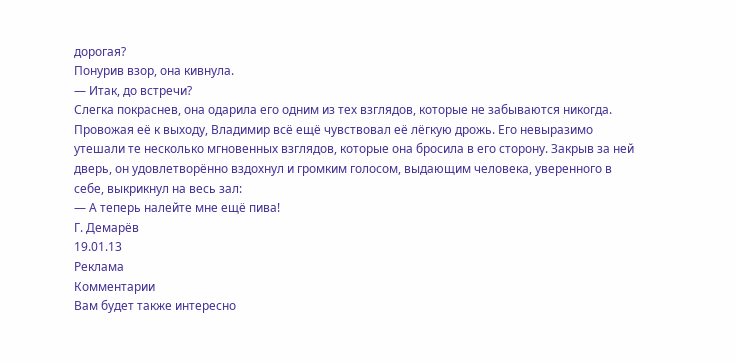дорогая?
Понурив взор, она кивнула.
— Итак, до встречи?
Слегка покраснев, она одарила его одним из тех взглядов, которые не забываются никогда. Провожая её к выходу, Владимир всё ещё чувствовал её лёгкую дрожь. Его невыразимо утешали те несколько мгновенных взглядов, которые она бросила в его сторону. Закрыв за ней дверь, он удовлетворённо вздохнул и громким голосом, выдающим человека, уверенного в себе, выкрикнул на весь зал:
— А теперь налейте мне ещё пива!
Г. Демарёв
19.01.13
Реклама
Комментарии
Вам будет также интересно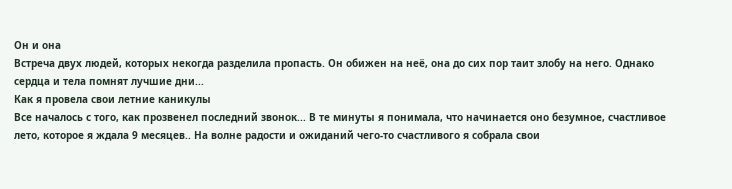Он и она
Встреча двух людей, которых некогда разделила пропасть. Он обижен на неё, она до сих пор таит злобу на него. Однако сердца и тела помнят лучшие дни...
Как я провела свои летние каникулы
Все началось с того, как прозвенел последний звонок... В те минуты я понимала, что начинается оно безумное, счастливое лето, которое я ждала 9 месяцев.. На волне радости и ожиданий чего-то счастливого я собрала свои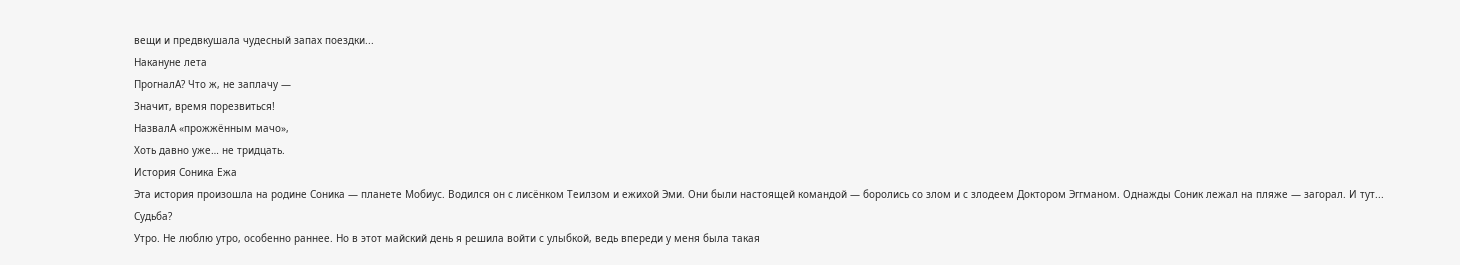вещи и предвкушала чудесный запах поездки...
Накануне лета
ПрогналА? Что ж, не заплачу —
Значит, время порезвиться!
НазвалА «прожжённым мачо»,
Хоть давно уже… не тридцать.
История Соника Ежа
Эта история произошла на родине Соника — планете Мобиус. Водился он с лисёнком Теилзом и ежихой Эми. Они были настоящей командой — боролись со злом и с злодеем Доктором Эггманом. Однажды Соник лежал на пляже — загорал. И тут...
Судьба?
Утро. Не люблю утро, особенно раннее. Но в этот майский день я решила войти с улыбкой, ведь впереди у меня была такая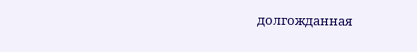долгожданная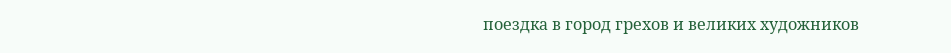поездка в город грехов и великих художников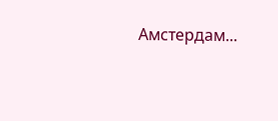Амстердам...